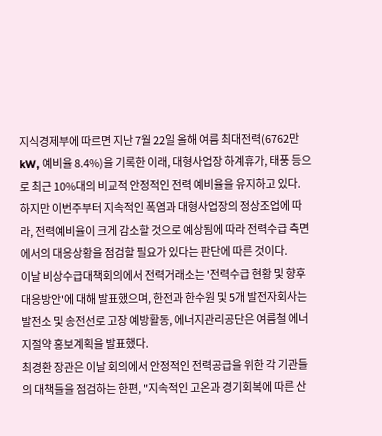지식경제부에 따르면 지난 7월 22일 올해 여름 최대전력(6762만kW, 예비율 8.4%)을 기록한 이래, 대형사업장 하계휴가, 태풍 등으로 최근 10%대의 비교적 안정적인 전력 예비율을 유지하고 있다.
하지만 이번주부터 지속적인 폭염과 대형사업장의 정상조업에 따라, 전력예비율이 크게 감소할 것으로 예상됨에 따라 전력수급 측면에서의 대응상황을 점검할 필요가 있다는 판단에 따른 것이다.
이날 비상수급대책회의에서 전력거래소는 '전력수급 현황 및 향후 대응방안'에 대해 발표했으며, 한전과 한수원 및 5개 발전자회사는 발전소 및 송전선로 고장 예방활동, 에너지관리공단은 여름철 에너지절약 홍보계획을 발표했다.
최경환 장관은 이날 회의에서 안정적인 전력공급을 위한 각 기관들의 대책들을 점검하는 한편, "지속적인 고온과 경기회복에 따른 산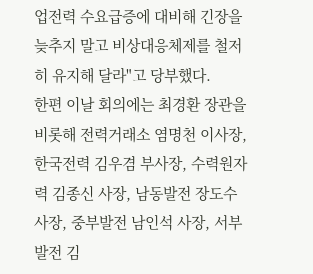업전력 수요급증에 대비해 긴장을 늦추지 말고 비상대응체제를 철저히 유지해 달라"고 당부했다.
한편 이날 회의에는 최경환 장관을 비롯해 전력거래소 염명천 이사장, 한국전력 김우겸 부사장, 수력원자력 김종신 사장, 남동발전 장도수 사장, 중부발전 남인석 사장, 서부발전 김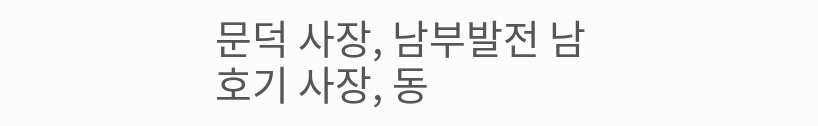문덕 사장, 남부발전 남호기 사장, 동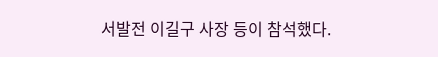서발전 이길구 사장 등이 참석했다.